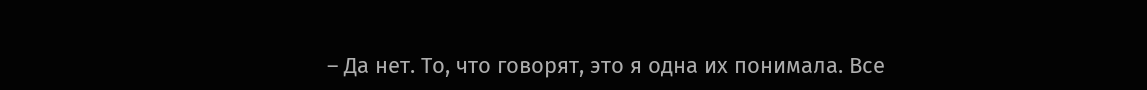– Да нет. То, что говорят, это я одна их понимала. Все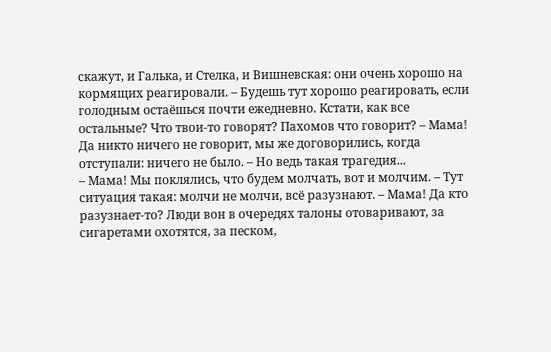скажут, и Галька, и Стелка, и Вишневская: они очень хорошо на кормящих реагировали. – Будешь тут хорошо реагировать, если голодным остаёшься почти ежедневно. Кстати, как все остальные? Что твои-то говорят? Пахомов что говорит? – Мама! Да никто ничего не говорит, мы же договорились, когда отступали: ничего не было. – Но ведь такая трагедия...
– Мама! Мы поклялись, что будем молчать, вот и молчим. – Тут ситуация такая: молчи не молчи, всё разузнают. – Мама! Да кто разузнает-то? Люди вон в очередях талоны отоваривают, за сигаретами охотятся, за песком,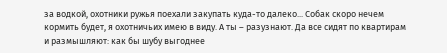за водкой, охотники ружья поехали закупать куда-то далеко... Собак скоро нечем кормить будет, я охотничьих имею в виду. А ты – разузнают. Да все сидят по квартирам и размышляют: как бы шубу выгоднее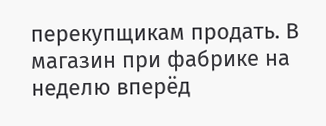перекупщикам продать. В магазин при фабрике на неделю вперёд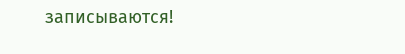записываются!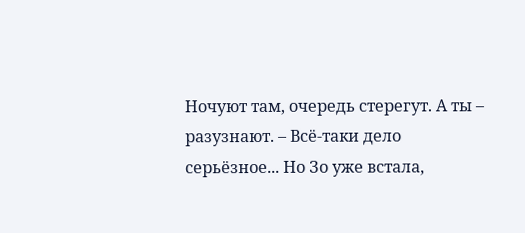Ночуют там, очередь стерегут. А ты – разузнают. – Всё-таки дело серьёзное... Но Зо уже встала,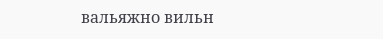вальяжно вильн